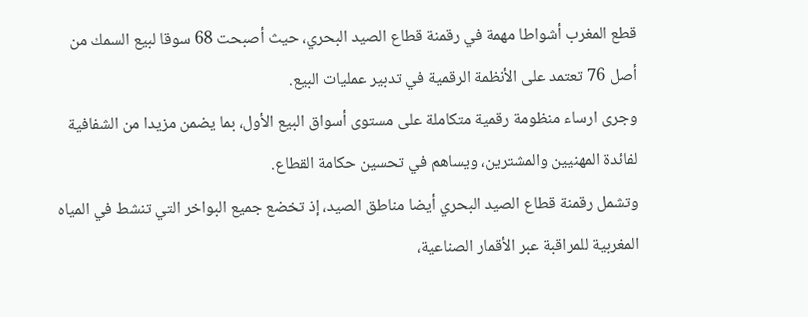قطع المغرب أشواطا مهمة في رقمنة قطاع الصيد البحري، حيث أصبحت 68 سوقا لبيع السمك من أصل 76 تعتمد على الأنظمة الرقمية في تدبير عمليات البيع.
وجرى ارساء منظومة رقمية متكاملة على مستوى أسواق البيع الأول، بما يضمن مزيدا من الشفافية لفائدة المهنيين والمشترين، ويساهم في تحسين حكامة القطاع.
وتشمل رقمنة قطاع الصيد البحري أيضا مناطق الصيد، إذ تخضع جميع البواخر التي تنشط في المياه المغربية للمراقبة عبر الأقمار الصناعية،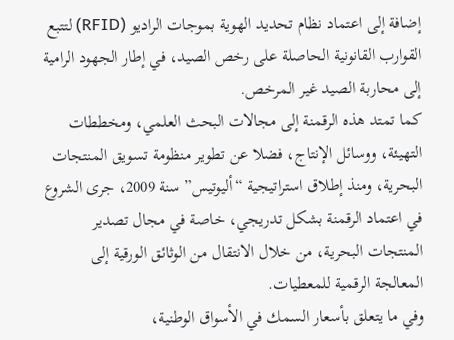إضافة إلى اعتماد نظام تحديد الهوية بموجات الراديو (RFID) لتتبع القوارب القانونية الحاصلة على رخص الصيد، في إطار الجهود الرامية إلى محاربة الصيد غير المرخص.
كما تمتد هذه الرقمنة إلى مجالات البحث العلمي، ومخططات التهيئة، ووسائل الإنتاج، فضلا عن تطوير منظومة تسويق المنتجات البحرية، ومنذ إطلاق استراتيجية “أليوتيس” سنة 2009، جرى الشروع في اعتماد الرقمنة بشكل تدريجي، خاصة في مجال تصدير المنتجات البحرية، من خلال الانتقال من الوثائق الورقية إلى المعالجة الرقمية للمعطيات.
وفي ما يتعلق بأسعار السمك في الأسواق الوطنية،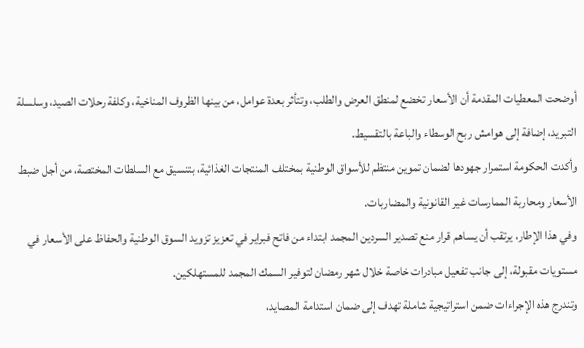أوضحت المعطيات المقدمة أن الأسعار تخضع لمنطق العرض والطلب، وتتأثر بعدة عوامل، من بينها الظروف المناخية، وكلفة رحلات الصيد، وسلسلة التبريد، إضافة إلى هوامش ربح الوسطاء والباعة بالتقسيط.
وأكدت الحكومة استمرار جهودها لضمان تموين منتظم للأسواق الوطنية بمختلف المنتجات الغذائية، بتنسيق مع السلطات المختصة، من أجل ضبط الأسعار ومحاربة الممارسات غير القانونية والمضاربات.
وفي هذا الإطار، يرتقب أن يساهم قرار منع تصدير السردين المجمد ابتداء من فاتح فبراير في تعزيز تزويد السوق الوطنية والحفاظ على الأسعار في مستويات مقبولة، إلى جانب تفعيل مبادرات خاصة خلال شهر رمضان لتوفير السمك المجمد للمستهلكين.
وتندرج هذه الإجراءات ضمن استراتيجية شاملة تهدف إلى ضمان استدامة المصايد،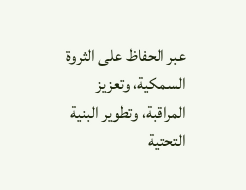عبر الحفاظ على الثروة السمكية، وتعزيز المراقبة، وتطوير البنية التحتية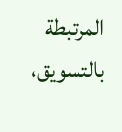المرتبطة بالتسويق،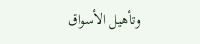وتأهيل الأسواق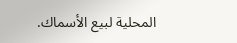المحلية لبيع الأسماك.